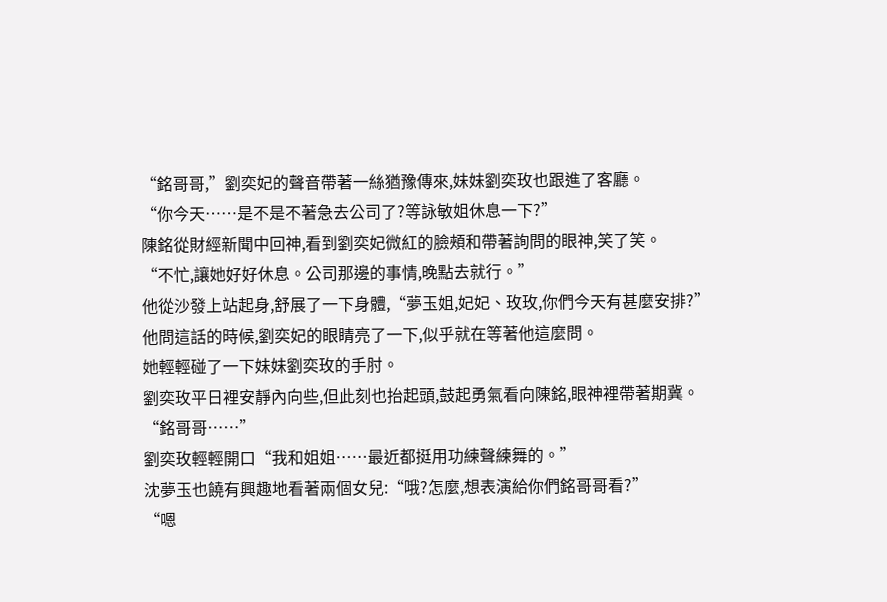“銘哥哥,”劉奕妃的聲音帶著一絲猶豫傳來,妹妹劉奕玫也跟進了客廳。
“你今天……是不是不著急去公司了?等詠敏姐休息一下?”
陳銘從財經新聞中回神,看到劉奕妃微紅的臉頰和帶著詢問的眼神,笑了笑。
“不忙,讓她好好休息。公司那邊的事情,晚點去就行。”
他從沙發上站起身,舒展了一下身體,“夢玉姐,妃妃、玫玫,你們今天有甚麼安排?”
他問這話的時候,劉奕妃的眼睛亮了一下,似乎就在等著他這麼問。
她輕輕碰了一下妹妹劉奕玫的手肘。
劉奕玫平日裡安靜內向些,但此刻也抬起頭,鼓起勇氣看向陳銘,眼神裡帶著期冀。
“銘哥哥……”
劉奕玫輕輕開口“我和姐姐……最近都挺用功練聲練舞的。”
沈夢玉也饒有興趣地看著兩個女兒:“哦?怎麼,想表演給你們銘哥哥看?”
“嗯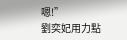嗯!”
劉奕妃用力點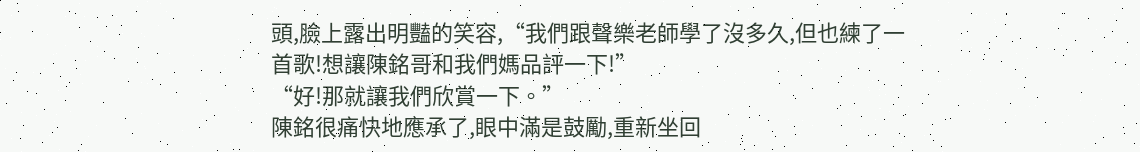頭,臉上露出明豔的笑容,“我們跟聲樂老師學了沒多久,但也練了一首歌!想讓陳銘哥和我們媽品評一下!”
“好!那就讓我們欣賞一下。”
陳銘很痛快地應承了,眼中滿是鼓勵,重新坐回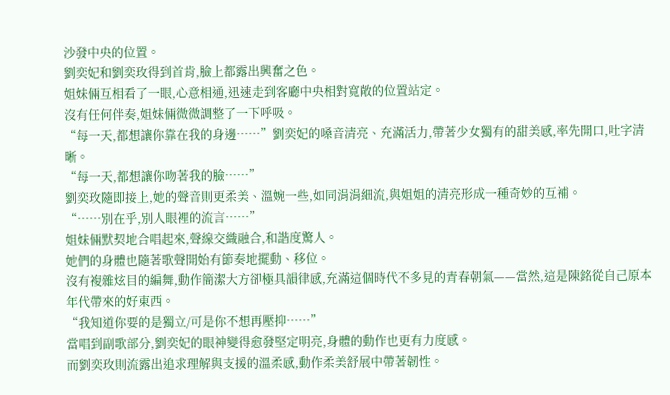沙發中央的位置。
劉奕妃和劉奕玫得到首肯,臉上都露出興奮之色。
姐妹倆互相看了一眼,心意相通,迅速走到客廳中央相對寬敞的位置站定。
沒有任何伴奏,姐妹倆微微調整了一下呼吸。
“每一天,都想讓你靠在我的身邊……”劉奕妃的嗓音清亮、充滿活力,帶著少女獨有的甜美感,率先開口,吐字清晰。
“每一天,都想讓你吻著我的臉……”
劉奕玫隨即接上,她的聲音則更柔美、溫婉一些,如同涓涓細流,與姐姐的清亮形成一種奇妙的互補。
“……別在乎,別人眼裡的流言……”
姐妹倆默契地合唱起來,聲線交織融合,和諧度驚人。
她們的身體也隨著歌聲開始有節奏地擺動、移位。
沒有複雜炫目的編舞,動作簡潔大方卻極具韻律感,充滿這個時代不多見的青春朝氣——當然,這是陳銘從自己原本年代帶來的好東西。
“我知道你要的是獨立/可是你不想再壓抑……”
當唱到副歌部分,劉奕妃的眼神變得愈發堅定明亮,身體的動作也更有力度感。
而劉奕玫則流露出追求理解與支援的溫柔感,動作柔美舒展中帶著韌性。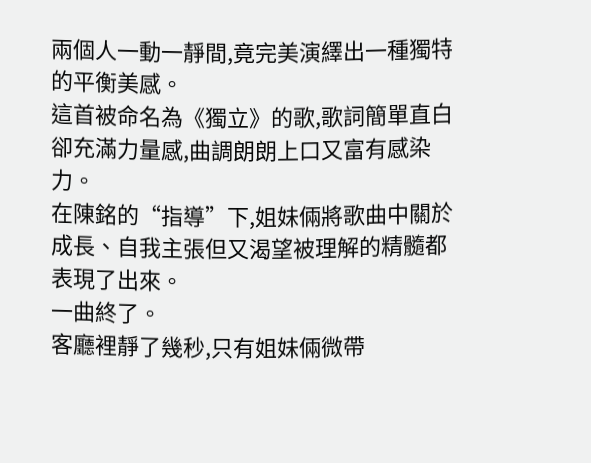兩個人一動一靜間,竟完美演繹出一種獨特的平衡美感。
這首被命名為《獨立》的歌,歌詞簡單直白卻充滿力量感,曲調朗朗上口又富有感染力。
在陳銘的“指導”下,姐妹倆將歌曲中關於成長、自我主張但又渴望被理解的精髓都表現了出來。
一曲終了。
客廳裡靜了幾秒,只有姐妹倆微帶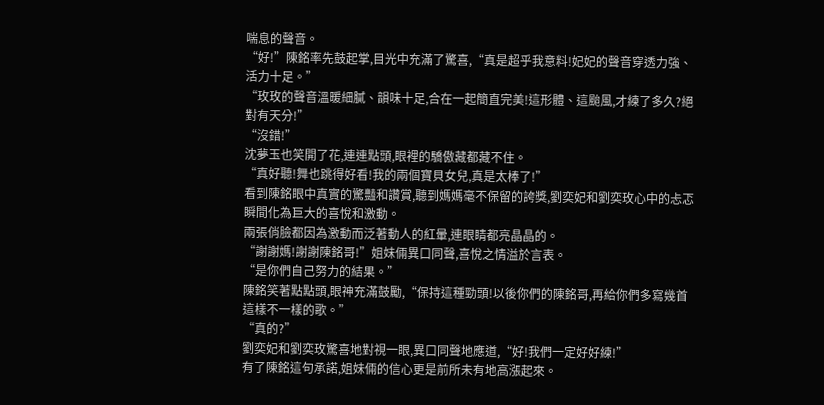喘息的聲音。
“好!”陳銘率先鼓起掌,目光中充滿了驚喜,“真是超乎我意料!妃妃的聲音穿透力強、活力十足。”
“玫玫的聲音溫暖細膩、韻味十足,合在一起簡直完美!這形體、這颱風,才練了多久?絕對有天分!”
“沒錯!”
沈夢玉也笑開了花,連連點頭,眼裡的驕傲藏都藏不住。
“真好聽!舞也跳得好看!我的兩個寶貝女兒,真是太棒了!”
看到陳銘眼中真實的驚豔和讚賞,聽到媽媽毫不保留的誇獎,劉奕妃和劉奕玫心中的忐忑瞬間化為巨大的喜悅和激動。
兩張俏臉都因為激動而泛著動人的紅暈,連眼睛都亮晶晶的。
“謝謝媽!謝謝陳銘哥!”姐妹倆異口同聲,喜悅之情溢於言表。
“是你們自己努力的結果。”
陳銘笑著點點頭,眼神充滿鼓勵,“保持這種勁頭!以後你們的陳銘哥,再給你們多寫幾首這樣不一樣的歌。”
“真的?”
劉奕妃和劉奕玫驚喜地對視一眼,異口同聲地應道,“好!我們一定好好練!”
有了陳銘這句承諾,姐妹倆的信心更是前所未有地高漲起來。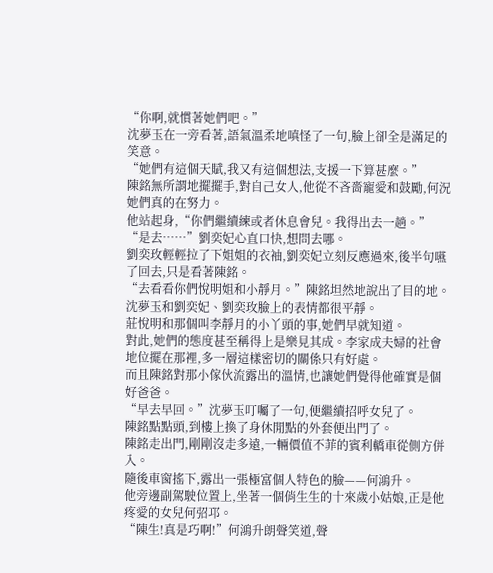“你啊,就慣著她們吧。”
沈夢玉在一旁看著,語氣溫柔地嗔怪了一句,臉上卻全是滿足的笑意。
“她們有這個天賦,我又有這個想法,支援一下算甚麼。”
陳銘無所謂地擺擺手,對自己女人,他從不吝嗇寵愛和鼓勵,何況她們真的在努力。
他站起身,“你們繼續練或者休息會兒。我得出去一趟。”
“是去……”劉奕妃心直口快,想問去哪。
劉奕玫輕輕拉了下姐姐的衣袖,劉奕妃立刻反應過來,後半句嚥了回去,只是看著陳銘。
“去看看你們悅明姐和小靜月。”陳銘坦然地說出了目的地。
沈夢玉和劉奕妃、劉奕玫臉上的表情都很平靜。
莊悅明和那個叫李靜月的小丫頭的事,她們早就知道。
對此,她們的態度甚至稱得上是樂見其成。李家成夫婦的社會地位擺在那裡,多一層這樣密切的關係只有好處。
而且陳銘對那小傢伙流露出的溫情,也讓她們覺得他確實是個好爸爸。
“早去早回。”沈夢玉叮囑了一句,便繼續招呼女兒了。
陳銘點點頭,到樓上換了身休閒點的外套便出門了。
陳銘走出門,剛剛沒走多遠,一輛價值不菲的賓利轎車從側方併入。
隨後車窗搖下,露出一張極富個人特色的臉——何鴻升。
他旁邊副駕駛位置上,坐著一個俏生生的十來歲小姑娘,正是他疼愛的女兒何弨邛。
“陳生!真是巧啊!”何鴻升朗聲笑道,聲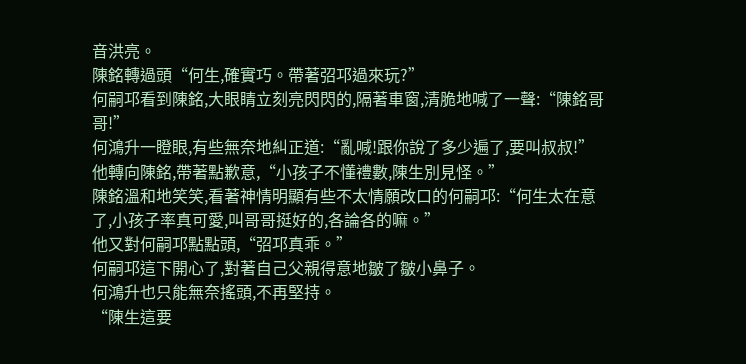音洪亮。
陳銘轉過頭“何生,確實巧。帶著弨邛過來玩?”
何嗣邛看到陳銘,大眼睛立刻亮閃閃的,隔著車窗,清脆地喊了一聲:“陳銘哥哥!”
何鴻升一瞪眼,有些無奈地糾正道:“亂喊!跟你說了多少遍了,要叫叔叔!”
他轉向陳銘,帶著點歉意,“小孩子不懂禮數,陳生別見怪。”
陳銘溫和地笑笑,看著神情明顯有些不太情願改口的何嗣邛:“何生太在意了,小孩子率真可愛,叫哥哥挺好的,各論各的嘛。”
他又對何嗣邛點點頭,“弨邛真乖。”
何嗣邛這下開心了,對著自己父親得意地皺了皺小鼻子。
何鴻升也只能無奈搖頭,不再堅持。
“陳生這要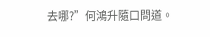去哪?”何鴻升隨口問道。